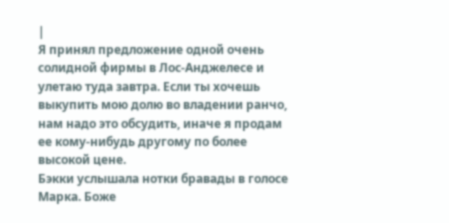|
Я принял предложение одной очень солидной фирмы в Лос-Анджелесе и улетаю туда завтра. Если ты хочешь выкупить мою долю во владении ранчо, нам надо это обсудить, иначе я продам ее кому-нибудь другому по более высокой цене.
Бэкки услышала нотки бравады в голосе Марка. Боже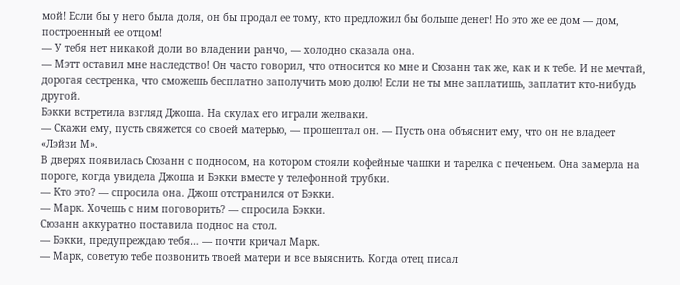мой! Если бы у него была доля, он бы продал ее тому, кто предложил бы больше денег! Но это же ее дом — дом, построенный ее отцом!
— У тебя нет никакой доли во владении ранчо, — холодно сказала она.
— Мэтт оставил мне наследство! Он часто говорил, что относится ко мне и Сюзанн так же, как и к тебе. И не мечтай, дорогая сестренка, что сможешь бесплатно заполучить мою долю! Если не ты мне заплатишь, заплатит кто-нибудь другой.
Бэкки встретила взгляд Джоша. На скулах его играли желваки.
— Скажи ему, пусть свяжется со своей матерью, — прошептал он. — Пусть она объяснит ему, что он не владеет «Лэйзи М».
В дверях появилась Сюзанн с подносом, на котором стояли кофейные чашки и тарелка с печеньем. Она замерла на пороге, когда увидела Джоша и Бэкки вместе у телефонной трубки.
— Кто это? — спросила она. Джош отстранился от Бэкки.
— Марк. Хочешь с ним поговорить? — спросила Бэкки.
Сюзанн аккуратно поставила поднос на стол.
— Бэкки, предупреждаю тебя… — почти кричал Марк.
— Марк, советую тебе позвонить твоей матери и все выяснить. Когда отец писал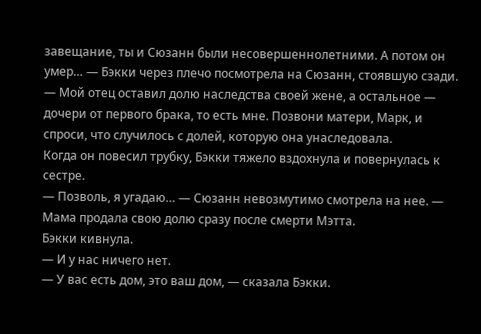завещание, ты и Сюзанн были несовершеннолетними. А потом он умер… — Бэкки через плечо посмотрела на Сюзанн, стоявшую сзади. — Мой отец оставил долю наследства своей жене, а остальное — дочери от первого брака, то есть мне. Позвони матери, Марк, и спроси, что случилось с долей, которую она унаследовала.
Когда он повесил трубку, Бэкки тяжело вздохнула и повернулась к сестре.
— Позволь, я угадаю… — Сюзанн невозмутимо смотрела на нее. — Мама продала свою долю сразу после смерти Мэтта.
Бэкки кивнула.
— И у нас ничего нет.
— У вас есть дом, это ваш дом, — сказала Бэкки.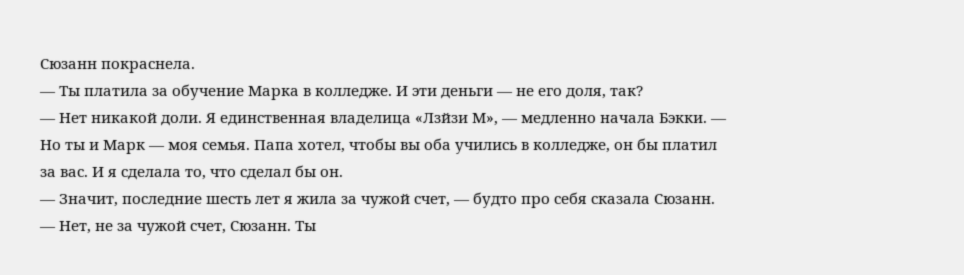Сюзанн покраснела.
— Ты платила за обучение Марка в колледже. И эти деньги — не его доля, так?
— Нет никакой доли. Я единственная владелица «Лзйзи М», — медленно начала Бэкки. — Но ты и Марк — моя семья. Папа хотел, чтобы вы оба учились в колледже, он бы платил за вас. И я сделала то, что сделал бы он.
— Значит, последние шесть лет я жила за чужой счет, — будто про себя сказала Сюзанн.
— Нет, не за чужой счет, Сюзанн. Ты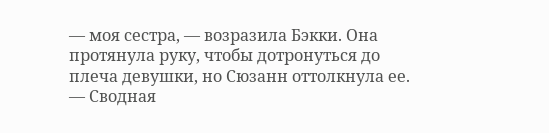— моя сестра, — возразила Бэкки. Она протянула руку, чтобы дотронуться до плеча девушки, но Сюзанн оттолкнула ее.
— Сводная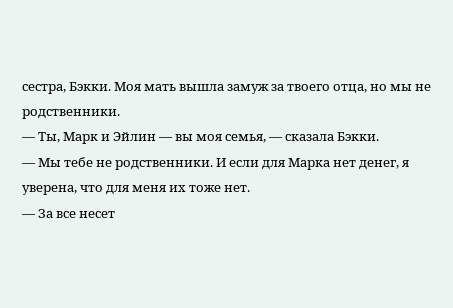сестра, Бэкки. Моя мать вышла замуж за твоего отца, но мы не родственники.
— Ты, Марк и Эйлин — вы моя семья, — сказала Бэкки.
— Мы тебе не родственники. И если для Марка нет денег, я уверена, что для меня их тоже нет.
— За все несет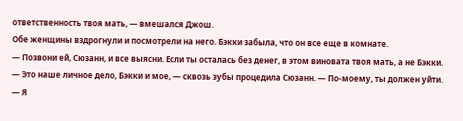ответственность твоя мать, — вмешался Джош.
Обе женщины вздрогнули и посмотрели на него. Бэкки забыла, что он все еще в комнате.
— Позвони ей, Сюзанн, и все выясни. Если ты осталась без денег, в этом виновата твоя мать, а не Бэкки.
— Это наше личное дело, Бэкки и мое, — сквозь зубы процедила Сюзанн. — По-моему, ты должен уйти.
— Я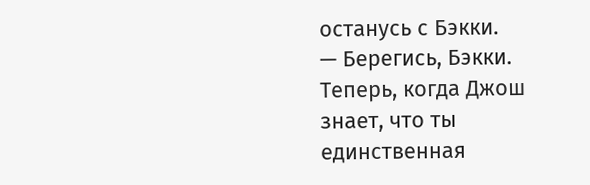останусь с Бэкки.
— Берегись, Бэкки. Теперь, когда Джош знает, что ты единственная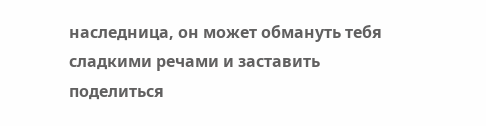наследница, он может обмануть тебя сладкими речами и заставить поделиться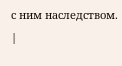с ним наследством. |